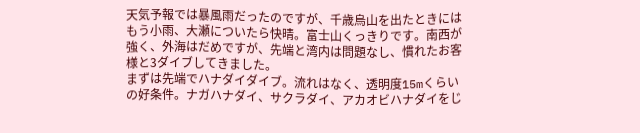天気予報では暴風雨だったのですが、千歳烏山を出たときにはもう小雨、大瀬についたら快晴。富士山くっきりです。南西が強く、外海はだめですが、先端と湾内は問題なし、慣れたお客様と3ダイブしてきました。
まずは先端でハナダイダイブ。流れはなく、透明度15mくらいの好条件。ナガハナダイ、サクラダイ、アカオビハナダイをじ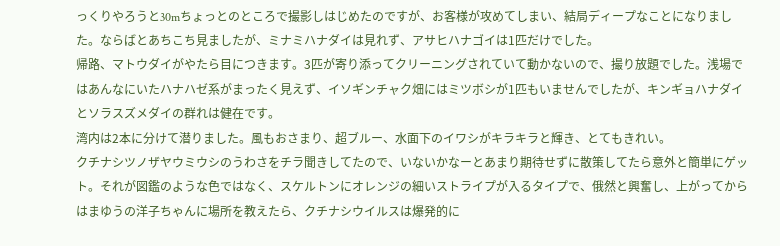っくりやろうと30mちょっとのところで撮影しはじめたのですが、お客様が攻めてしまい、結局ディープなことになりました。ならばとあちこち見ましたが、ミナミハナダイは見れず、アサヒハナゴイは1匹だけでした。
帰路、マトウダイがやたら目につきます。3匹が寄り添ってクリーニングされていて動かないので、撮り放題でした。浅場ではあんなにいたハナハゼ系がまったく見えず、イソギンチャク畑にはミツボシが1匹もいませんでしたが、キンギョハナダイとソラスズメダイの群れは健在です。
湾内は2本に分けて潜りました。風もおさまり、超ブルー、水面下のイワシがキラキラと輝き、とてもきれい。
クチナシツノザヤウミウシのうわさをチラ聞きしてたので、いないかなーとあまり期待せずに散策してたら意外と簡単にゲット。それが図鑑のような色ではなく、スケルトンにオレンジの細いストライプが入るタイプで、俄然と興奮し、上がってからはまゆうの洋子ちゃんに場所を教えたら、クチナシウイルスは爆発的に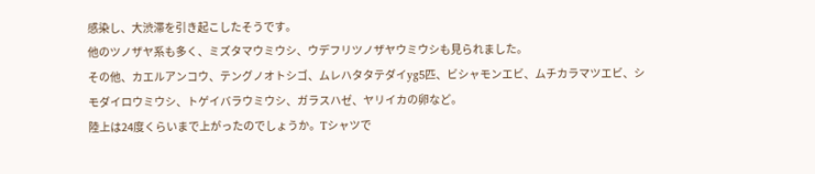感染し、大渋滞を引き起こしたそうです。
他のツノザヤ系も多く、ミズタマウミウシ、ウデフリツノザヤウミウシも見られました。
その他、カエルアンコウ、テングノオトシゴ、ムレハタタテダイyg5匹、ビシャモンエビ、ムチカラマツエビ、シモダイロウミウシ、トゲイバラウミウシ、ガラスハゼ、ヤリイカの卵など。
陸上は24度くらいまで上がったのでしょうか。Tシャツで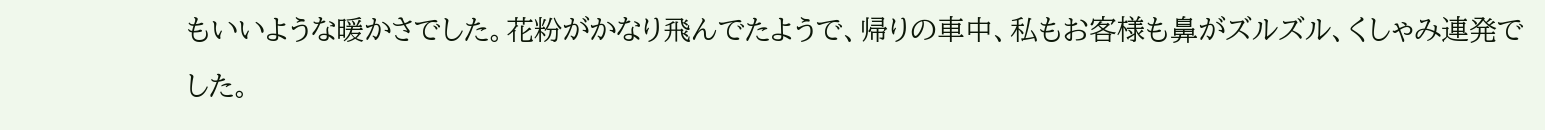もいいような暖かさでした。花粉がかなり飛んでたようで、帰りの車中、私もお客様も鼻がズルズル、くしゃみ連発でした。